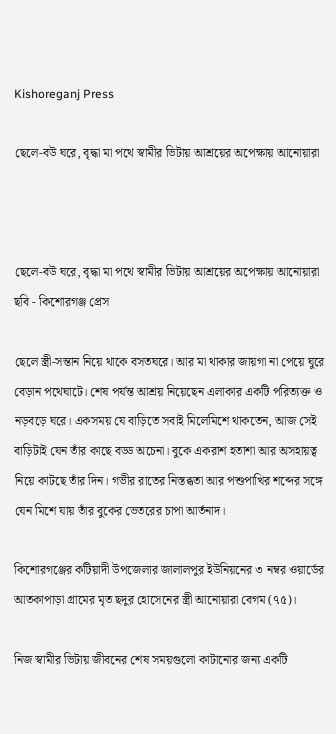Kishoreganj Press

ছেলে-বউ ঘরে, বৃদ্ধা মা পথে স্বামীর ভিটায় আশ্রয়ের অপেক্ষায় আনোয়ারা



ছেলে-বউ ঘরে, বৃদ্ধা মা পথে স্বামীর ভিটায় আশ্রয়ের অপেক্ষায় আনোয়ারা
ছবি - কিশোরগঞ্জ প্রেস

ছেলে স্ত্রী-সন্তান নিয়ে থাকে বসতঘরে। আর মা থাকার জায়গা না পেয়ে ঘুরে বেড়ান পথেঘাটে। শেষ পর্যন্ত আশ্রয় নিয়েছেন এলাকার একটি পরিত্যক্ত ও নড়বড়ে ঘরে। একসময় যে বাড়িতে সবাই মিলেমিশে থাকতেন, আজ সেই বাড়িটাই যেন তাঁর কাছে বড্ড অচেনা। বুকে একরাশ হতাশা আর অসহায়ত্ব নিয়ে কাটছে তাঁর দিন। গভীর রাতের নিস্তব্ধতা আর পশুপাখির শব্দের সঙ্গে যেন মিশে যায় তাঁর বুকের ভেতরের চাপা আর্তনাদ।

কিশোরগঞ্জের কটিয়াদী উপজেলার জালালপুর ইউনিয়নের ৩ নম্বর ওয়ার্ডের আতকাপাড়া গ্রামের মৃত ছদুর হোসেনের স্ত্রী আনোয়ারা বেগম (৭৫)।

নিজ স্বামীর ভিটায় জীবনের শেষ সময়গুলো কাটানোর জন্য একটি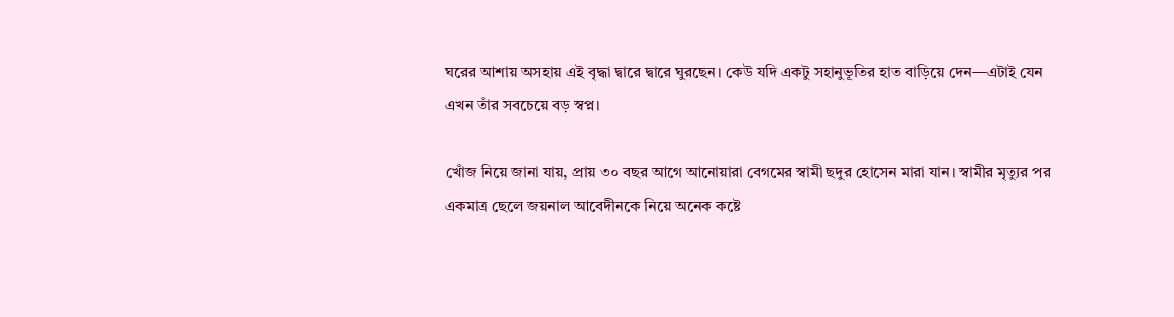ঘরের আশায় অসহায় এই বৃদ্ধা দ্বারে দ্বারে ঘুরছেন। কেউ যদি একটু সহানুভূতির হাত বাড়িয়ে দেন—এটাই যেন এখন তাঁর সবচেয়ে বড় স্বপ্ন।

খোঁজ নিয়ে জানা যায়, প্রায় ৩০ বছর আগে আনোয়ারা বেগমের স্বামী ছদুর হোসেন মারা যান। স্বামীর মৃত্যুর পর একমাত্র ছেলে জয়নাল আবেদীনকে নিয়ে অনেক কষ্টে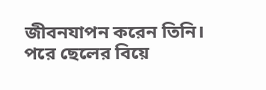জীবনযাপন করেন তিনি। পরে ছেলের বিয়ে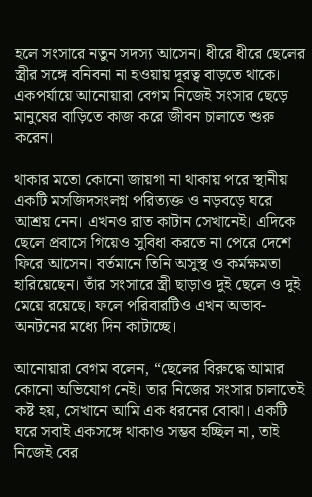হলে সংসারে নতুন সদস্য আসেন। ধীরে ধীরে ছেলের স্ত্রীর সঙ্গে বনিবনা না হওয়ায় দূরত্ব বাড়তে থাকে। একপর্যায়ে আনোয়ারা বেগম নিজেই সংসার ছেড়ে মানুষের বাড়িতে কাজ করে জীবন চালাতে শুরু করেন।

থাকার মতো কোনো জায়গা না থাকায় পরে স্থানীয় একটি মসজিদসংলগ্ন পরিত্যক্ত ও নড়বড়ে ঘরে আশ্রয় নেন। এখনও রাত কাটান সেখানেই। এদিকে ছেলে প্রবাসে গিয়েও সুবিধা করতে না পেরে দেশে ফিরে আসেন। বর্তমানে তিনি অসুস্থ ও কর্মক্ষমতা হারিয়েছেন। তাঁর সংসারে স্ত্রী ছাড়াও দুই ছেলে ও দুই মেয়ে রয়েছে। ফলে পরিবারটিও এখন অভাব-অনটনের মধ্যে দিন কাটাচ্ছে।

আনোয়ারা বেগম বলেন, “ছেলের বিরুদ্ধে আমার কোনো অভিযোগ নেই। তার নিজের সংসার চালাতেই কষ্ট হয়, সেখানে আমি এক ধরনের বোঝা। একটি ঘরে সবাই একসঙ্গে থাকাও সম্ভব হচ্ছিল না, তাই নিজেই বের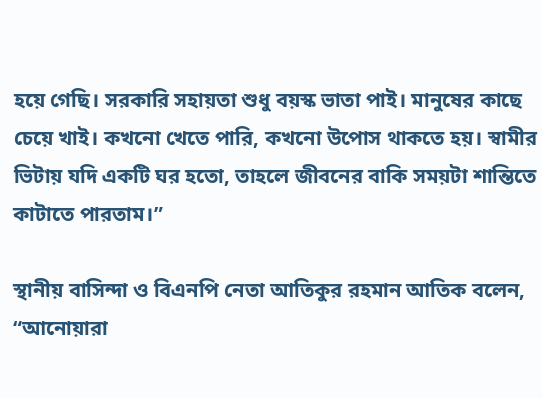হয়ে গেছি। সরকারি সহায়তা শুধু বয়স্ক ভাতা পাই। মানুষের কাছে চেয়ে খাই। কখনো খেতে পারি, কখনো উপোস থাকতে হয়। স্বামীর ভিটায় যদি একটি ঘর হতো, তাহলে জীবনের বাকি সময়টা শান্তিতে কাটাতে পারতাম।”

স্থানীয় বাসিন্দা ও বিএনপি নেতা আতিকুর রহমান আতিক বলেন, “আনোয়ারা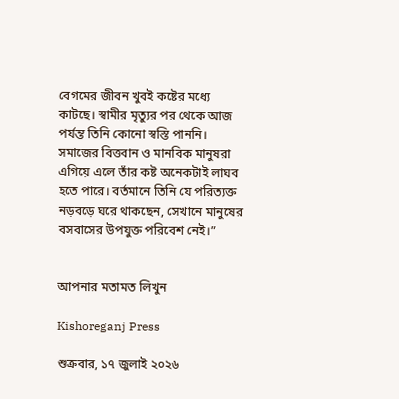বেগমের জীবন খুবই কষ্টের মধ্যে কাটছে। স্বামীর মৃত্যুর পর থেকে আজ পর্যন্ত তিনি কোনো স্বস্তি পাননি। সমাজের বিত্তবান ও মানবিক মানুষরা এগিয়ে এলে তাঁর কষ্ট অনেকটাই লাঘব হতে পারে। বর্তমানে তিনি যে পরিত্যক্ত নড়বড়ে ঘরে থাকছেন, সেখানে মানুষের বসবাসের উপযুক্ত পরিবেশ নেই।”


আপনার মতামত লিখুন

Kishoreganj Press

শুক্রবার, ১৭ জুলাই ২০২৬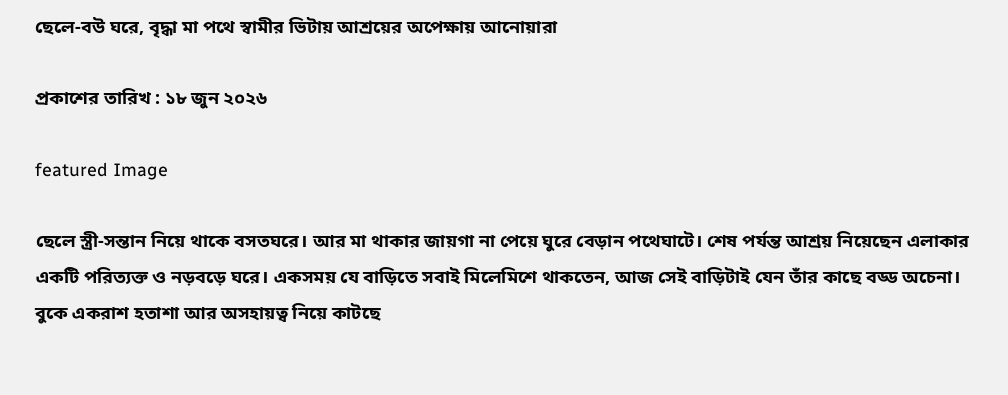ছেলে-বউ ঘরে, বৃদ্ধা মা পথে স্বামীর ভিটায় আশ্রয়ের অপেক্ষায় আনোয়ারা

প্রকাশের তারিখ : ১৮ জুন ২০২৬

featured Image

ছেলে স্ত্রী-সন্তান নিয়ে থাকে বসতঘরে। আর মা থাকার জায়গা না পেয়ে ঘুরে বেড়ান পথেঘাটে। শেষ পর্যন্ত আশ্রয় নিয়েছেন এলাকার একটি পরিত্যক্ত ও নড়বড়ে ঘরে। একসময় যে বাড়িতে সবাই মিলেমিশে থাকতেন, আজ সেই বাড়িটাই যেন তাঁর কাছে বড্ড অচেনা। বুকে একরাশ হতাশা আর অসহায়ত্ব নিয়ে কাটছে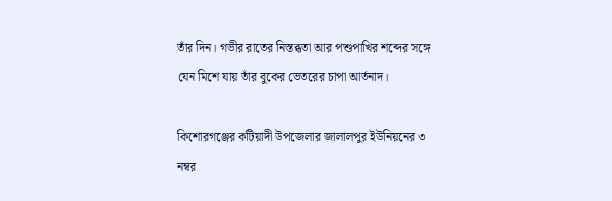তাঁর দিন। গভীর রাতের নিস্তব্ধতা আর পশুপাখির শব্দের সঙ্গে যেন মিশে যায় তাঁর বুকের ভেতরের চাপা আর্তনাদ।

কিশোরগঞ্জের কটিয়াদী উপজেলার জালালপুর ইউনিয়নের ৩ নম্বর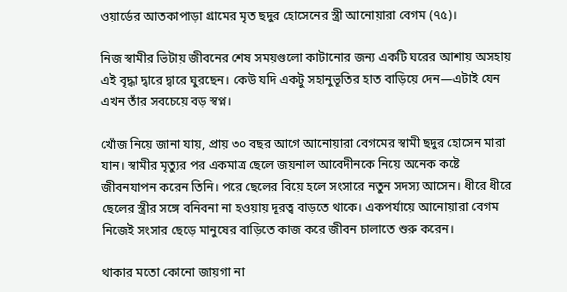ওয়ার্ডের আতকাপাড়া গ্রামের মৃত ছদুর হোসেনের স্ত্রী আনোয়ারা বেগম (৭৫)।

নিজ স্বামীর ভিটায় জীবনের শেষ সময়গুলো কাটানোর জন্য একটি ঘরের আশায় অসহায় এই বৃদ্ধা দ্বারে দ্বারে ঘুরছেন। কেউ যদি একটু সহানুভূতির হাত বাড়িয়ে দেন—এটাই যেন এখন তাঁর সবচেয়ে বড় স্বপ্ন।

খোঁজ নিয়ে জানা যায়, প্রায় ৩০ বছর আগে আনোয়ারা বেগমের স্বামী ছদুর হোসেন মারা যান। স্বামীর মৃত্যুর পর একমাত্র ছেলে জয়নাল আবেদীনকে নিয়ে অনেক কষ্টে জীবনযাপন করেন তিনি। পরে ছেলের বিয়ে হলে সংসারে নতুন সদস্য আসেন। ধীরে ধীরে ছেলের স্ত্রীর সঙ্গে বনিবনা না হওয়ায় দূরত্ব বাড়তে থাকে। একপর্যায়ে আনোয়ারা বেগম নিজেই সংসার ছেড়ে মানুষের বাড়িতে কাজ করে জীবন চালাতে শুরু করেন।

থাকার মতো কোনো জায়গা না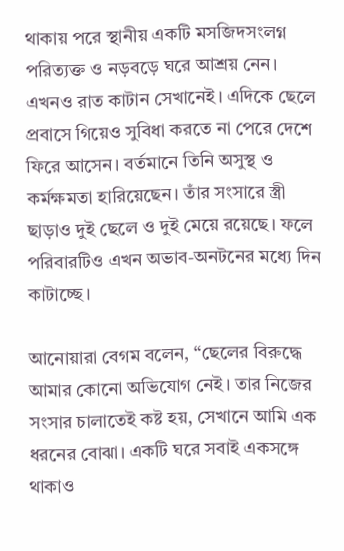থাকায় পরে স্থানীয় একটি মসজিদসংলগ্ন পরিত্যক্ত ও নড়বড়ে ঘরে আশ্রয় নেন। এখনও রাত কাটান সেখানেই। এদিকে ছেলে প্রবাসে গিয়েও সুবিধা করতে না পেরে দেশে ফিরে আসেন। বর্তমানে তিনি অসুস্থ ও কর্মক্ষমতা হারিয়েছেন। তাঁর সংসারে স্ত্রী ছাড়াও দুই ছেলে ও দুই মেয়ে রয়েছে। ফলে পরিবারটিও এখন অভাব-অনটনের মধ্যে দিন কাটাচ্ছে।

আনোয়ারা বেগম বলেন, “ছেলের বিরুদ্ধে আমার কোনো অভিযোগ নেই। তার নিজের সংসার চালাতেই কষ্ট হয়, সেখানে আমি এক ধরনের বোঝা। একটি ঘরে সবাই একসঙ্গে থাকাও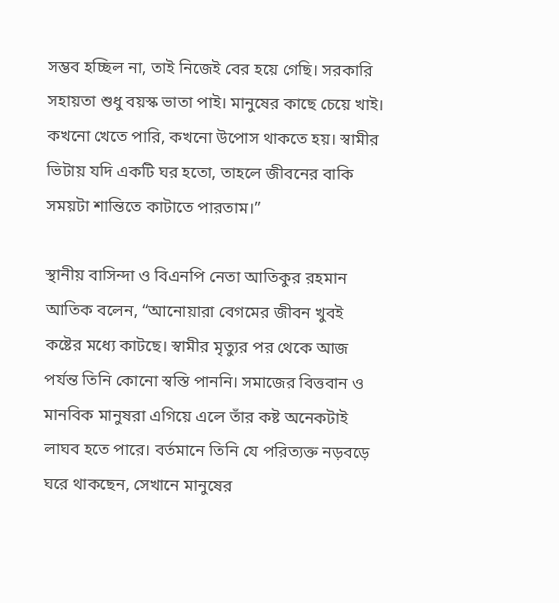সম্ভব হচ্ছিল না, তাই নিজেই বের হয়ে গেছি। সরকারি সহায়তা শুধু বয়স্ক ভাতা পাই। মানুষের কাছে চেয়ে খাই। কখনো খেতে পারি, কখনো উপোস থাকতে হয়। স্বামীর ভিটায় যদি একটি ঘর হতো, তাহলে জীবনের বাকি সময়টা শান্তিতে কাটাতে পারতাম।”

স্থানীয় বাসিন্দা ও বিএনপি নেতা আতিকুর রহমান আতিক বলেন, “আনোয়ারা বেগমের জীবন খুবই কষ্টের মধ্যে কাটছে। স্বামীর মৃত্যুর পর থেকে আজ পর্যন্ত তিনি কোনো স্বস্তি পাননি। সমাজের বিত্তবান ও মানবিক মানুষরা এগিয়ে এলে তাঁর কষ্ট অনেকটাই লাঘব হতে পারে। বর্তমানে তিনি যে পরিত্যক্ত নড়বড়ে ঘরে থাকছেন, সেখানে মানুষের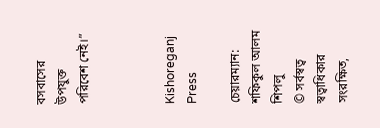বসবাসের উপযুক্ত পরিবেশ নেই।”



Kishoreganj Press

চেয়ারম্যান: শফিকুল আলম শিপলু
© সর্বস্বত্ব স্বত্বাধিকার সংরক্ষিত,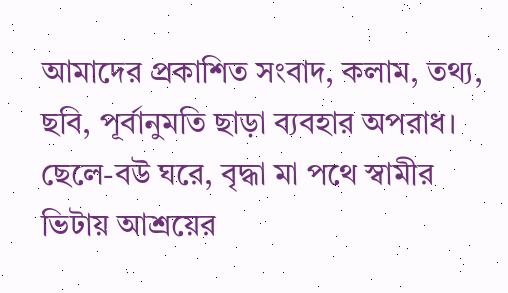আমাদের প্রকাশিত সংবাদ, কলাম, তথ্য, ছবি, পূর্বানুমতি ছাড়া ব্যবহার অপরাধ।
ছেলে-বউ ঘরে, বৃদ্ধা মা পথে স্বামীর ভিটায় আশ্রয়ের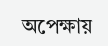অপেক্ষায়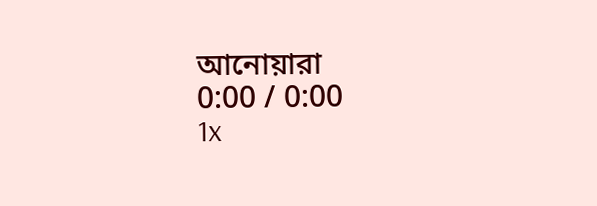আনোয়ারা
0:00 / 0:00
1x